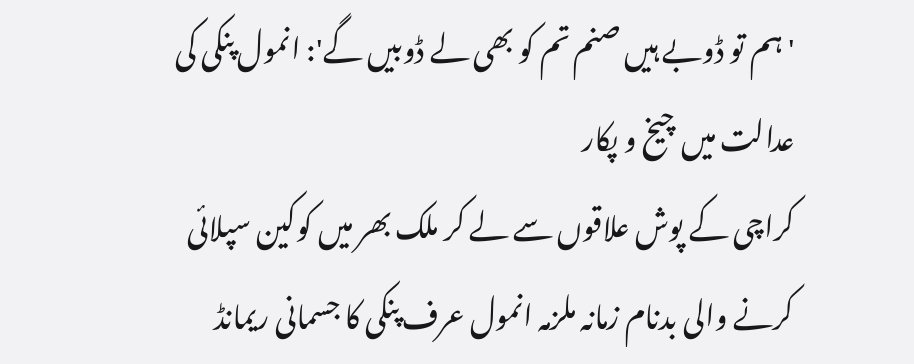'ہم تو ڈوبے ہیں صنم تم کو بھی لے ڈوبیں گے': انمول پنکی کی عدالت میں چیخ و پکار
کراچی کے پوش علاقوں سے لے کر ملک بھر میں کوکین سپلائی کرنے والی بدنام زمانہ ملزمہ انمول عرف پنکی کا جسمانی ریمانڈ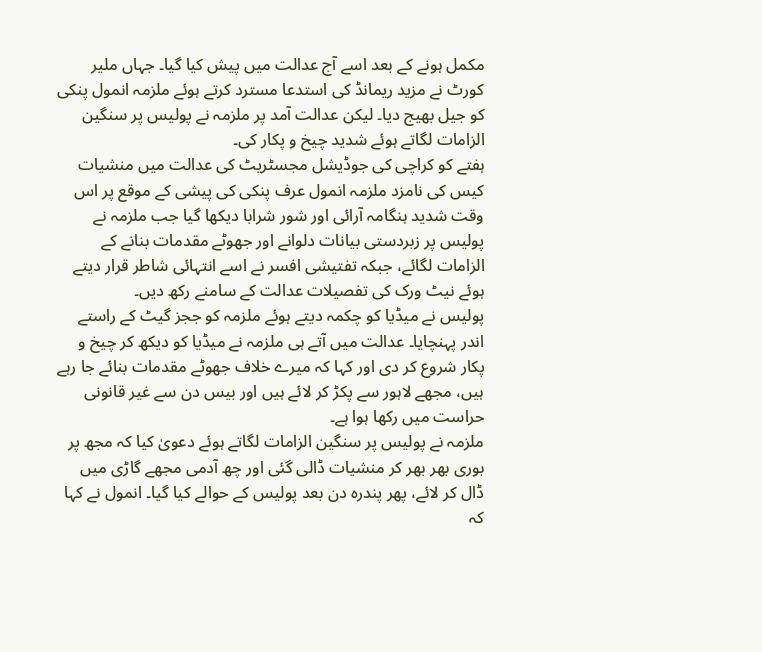مکمل ہونے کے بعد اسے آج عدالت میں پیش کیا گیا۔ جہاں ملیر کورٹ نے مزید ریمانڈ کی استدعا مسترد کرتے ہوئے ملزمہ انمول پنکی کو جیل بھیج دیا۔ لیکن عدالت آمد پر ملزمہ نے پولیس پر سنگین الزامات لگاتے ہوئے شدید چیخ و پکار کی۔
ہفتے کو کراچی کی جوڈیشل مجسٹریٹ کی عدالت میں منشیات کیس کی نامزد ملزمہ انمول عرف پنکی کی پیشی کے موقع پر اس وقت شدید ہنگامہ آرائی اور شور شرابا دیکھا گیا جب ملزمہ نے پولیس پر زبردستی بیانات دلوانے اور جھوٹے مقدمات بنانے کے الزامات لگائے، جبکہ تفتیشی افسر نے اسے انتہائی شاطر قرار دیتے ہوئے نیٹ ورک کی تفصیلات عدالت کے سامنے رکھ دیں۔
پولیس نے میڈیا کو چکمہ دیتے ہوئے ملزمہ کو ججز گیٹ کے راستے اندر پہنچایا۔ عدالت میں آتے ہی ملزمہ نے میڈیا کو دیکھ کر چیخ و پکار شروع کر دی اور کہا کہ میرے خلاف جھوٹے مقدمات بنائے جا رہے ہیں، مجھے لاہور سے پکڑ کر لائے ہیں اور بیس دن سے غیر قانونی حراست میں رکھا ہوا ہے۔
ملزمہ نے پولیس پر سنگین الزامات لگاتے ہوئے دعویٰ کیا کہ مجھ پر بوری بھر بھر کر منشیات ڈالی گئی اور چھ آدمی مجھے گاڑی میں ڈال کر لائے، پھر پندرہ دن بعد پولیس کے حوالے کیا گیا۔ انمول نے کہا کہ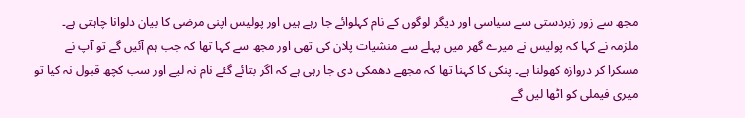مجھ سے زور زبردستی سے سیاسی اور دیگر لوگوں کے نام کہلوائے جا رہے ہیں اور پولیس اپنی مرضی کا بیان دلوانا چاہتی ہے۔
ملزمہ نے کہا کہ پولیس نے میرے گھر میں پہلے سے منشیات پلان کی تھی اور مجھ سے کہا تھا کہ جب ہم آئیں گے تو آپ نے مسکرا کر دروازہ کھولنا ہے۔ پنکی کا کہنا تھا کہ مجھے دھمکی دی جا رہی ہے کہ اگر بتائے گئے نام نہ لیے اور سب کچھ قبول نہ کیا تو میری فیملی کو اٹھا لیں گے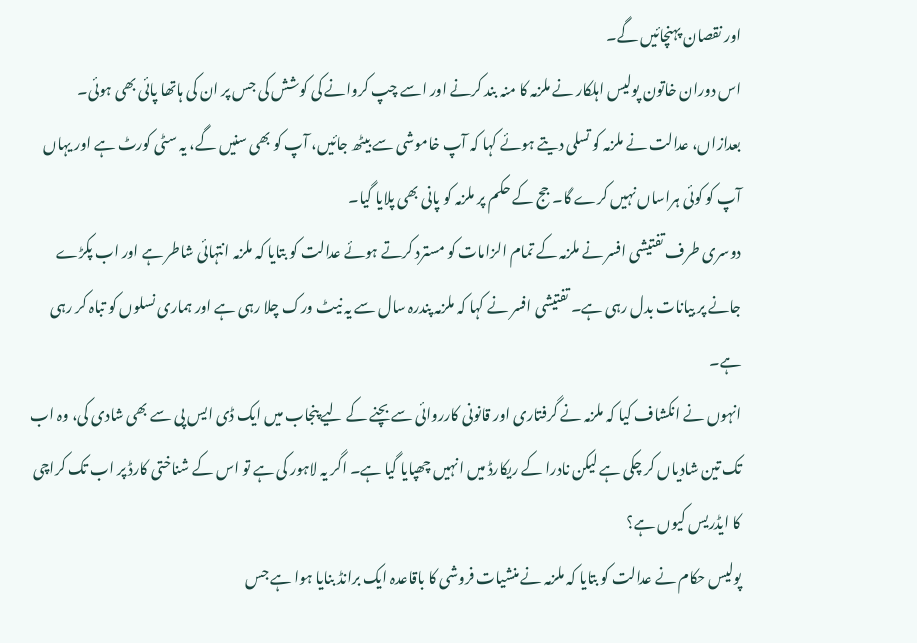اور نقصان پہنچائیں گے۔
اس دوران خاتون پولیس اہلکار نے ملزمہ کا منہ بند کرنے اور اسے چپ کروانے کی کوشش کی جس پر ان کی ہاتھا پائی بھی ہوئی۔
بعدازاں، عدالت نے ملزمہ کو تسلی دیتے ہوئے کہا کہ آپ خاموشی سے بیٹھ جائیں، آپ کو بھی سنیں گے، یہ سٹی کورٹ ہے اور یہاں آپ کو کوئی ہراساں نہیں کرے گا۔ جج کے حکم پر ملزمہ کو پانی بھی پلایا گیا۔
دوسری طرف تفتیشی افسر نے ملزمہ کے تمام الزامات کو مسترد کرتے ہوئے عدالت کو بتایا کہ ملزمہ انتہائی شاطر ہے اور اب پکڑے جانے پر بیانات بدل رہی ہے۔ تفتیشی افسر نے کہا کہ ملزمہ پندرہ سال سے یہ نیٹ ورک چلا رہی ہے اور ہماری نسلوں کو تباہ کر رہی ہے۔
انہوں نے انکشاف کیا کہ ملزمہ نے گرفتاری اور قانونی کارروائی سے بچنے کے لیے پنجاب میں ایک ڈی ایس پی سے بھی شادی کی، وہ اب تک تین شادیاں کر چکی ہے لیکن نادرا کے ریکارڈ میں انہیں چھپایا گیا ہے۔ اگر یہ لاہور کی ہے تو اس کے شناختی کارڈ پر اب تک کراچی کا ایڈریس کیوں ہے؟
پولیس حکام نے عدالت کو بتایا کہ ملزمہ نے منشیات فروشی کا باقاعدہ ایک برانڈ بنایا ہوا ہے جس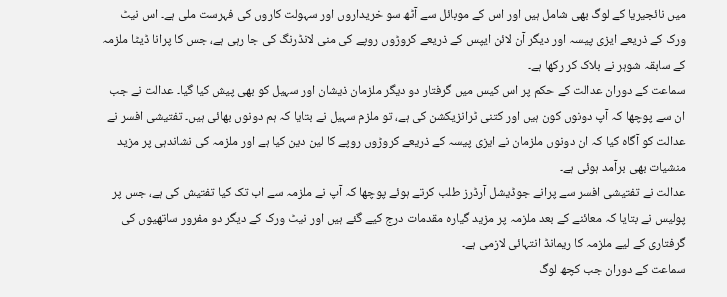میں نائجیریا کے لوگ بھی شامل ہیں اور اس کے موبائل سے آٹھ سو خریداروں اور سہولت کاروں کی فہرست ملی ہے۔ اس نیٹ ورک کے ذریعے ایزی پیسہ اور دیگر آن لائن ایپس کے ذریعے کروڑوں روپے کی منی لانڈرنگ کی جا رہی ہے، جس کا پرانا ڈیٹا ملزمہ کے سابقہ شوہر نے بلاک کر رکھا ہے۔
سماعت کے دوران عدالت کے حکم پر اس کیس میں گرفتار دو دیگر ملزمان ذیشان اور سہیل کو بھی پیش کیا گیا۔ عدالت نے جب ان سے پوچھا کہ آپ دونوں کون ہیں اور کتنی ٹرانزیکشن کی ہے، تو ملزم سہیل نے بتایا کہ ہم دونوں بھائی ہیں۔ تفتیشی افسر نے عدالت کو آگاہ کیا کہ ان دونوں ملزمان نے ایزی پیسہ کے ذریعے کروڑوں روپے کا لین دین کیا ہے اور ملزمہ کی نشاندہی پر مزید منشیات بھی برآمد ہوئی ہے۔
عدالت نے تفتیشی افسر سے پرانے جوڈیشل آرڈرز طلب کرتے ہوئے پوچھا کہ آپ نے ملزمہ سے اب تک کیا تفتیش کی ہے، جس پر پولیس نے بتایا کہ معائنے کے بعد ملزمہ پر مزید گیارہ مقدمات درج کیے گئے ہیں اور نیٹ ورک کے دیگر دو مفرور ساتھیوں کی گرفتاری کے لیے ملزمہ کا ریمانڈ انتہائی لازمی ہے۔
سماعت کے دوران جب کچھ لوگ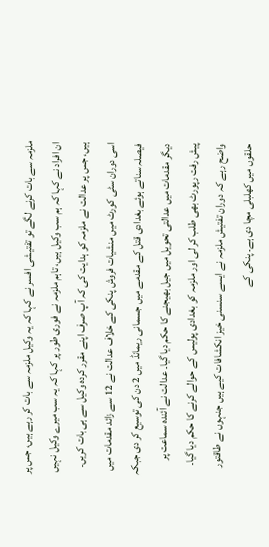ملزمہ سے بات کرنے لگے تو تفتیشی افسر نے کہا کہ یہ وکیل ملزمہ سے بات کر رہے ہیں، جس پر ان افراد نے کہا کہ ہم سب وکیل ہیں، تاہم ملزمہ نے فوری طور پر کہا کہ یہ سب میرے وکیل نہیں ہیں، جس پر عدالت نے ملزمہ کو ہدایت کی کہ آپ صرف اپنے مقرر کردہ وکیل سے ہی بات کریں۔
اسی دوران سٹی کورٹ میں منشیات فروش پنکی کے خلاف عدالت نے 12 سے زائد مقدمات میں فیصلہ سناتے ہوئے بغدادی قتل کے مقدمے میں جسمانی ریمانڈ میں 2 دن کی توسیع کر دی جبکہ دیگر مقدمات میں عدالتی تحویل میں جیل بھیجنے کا حکم دیا گیا۔ عدالت نے آئندہ سماعت پر پیش رفت رپورٹ بھی طلب کر لی اور ملزمہ کو بغدادی پولیس کے حوالے کرنے کا حکم دیا گیا۔
واضح رہے کہ دوران تفتیش ملزمہ نے ایسے سنسنی خیز انکشافات کیے ہیں جنہوں نے طاقتور حلقوں میں کھلبلی مچا دی ہے۔ پنکی کے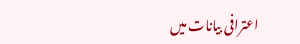اعترافی بیانات میں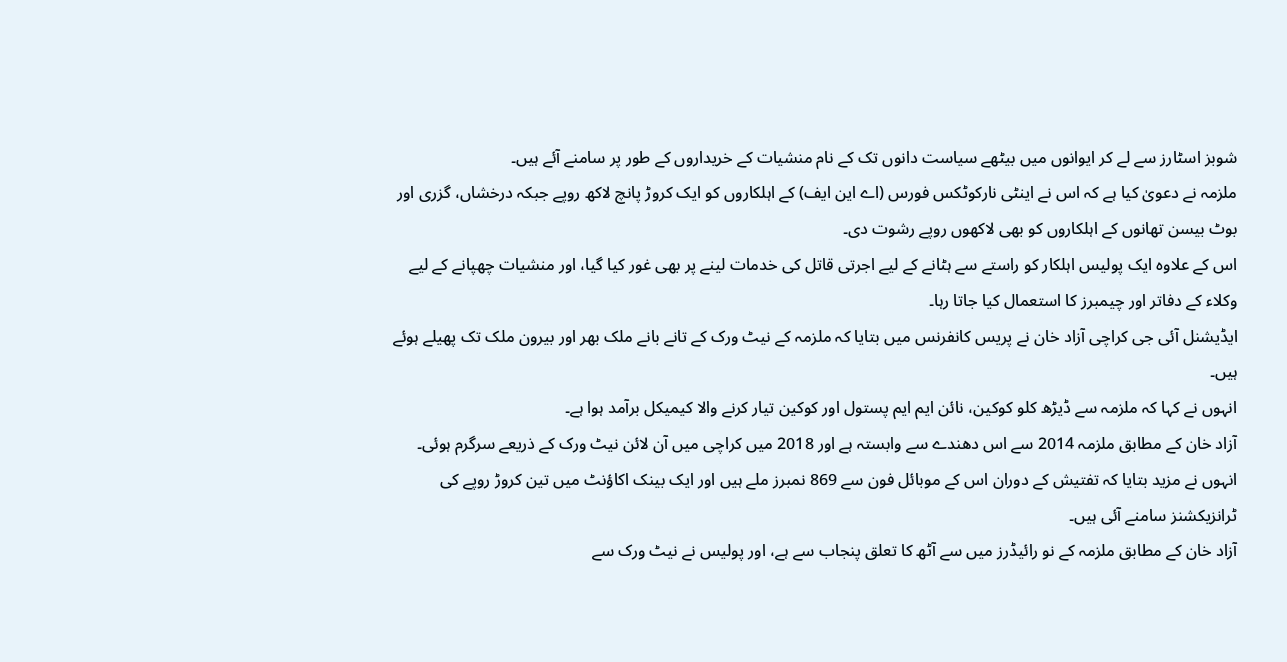شوبز اسٹارز سے لے کر ایوانوں میں بیٹھے سیاست دانوں تک کے نام منشیات کے خریداروں کے طور پر سامنے آئے ہیں۔
ملزمہ نے دعویٰ کیا ہے کہ اس نے اینٹی نارکوٹکس فورس (اے این ایف) کے اہلکاروں کو ایک کروڑ پانچ لاکھ روپے جبکہ درخشاں، گزری اور بوٹ بیسن تھانوں کے اہلکاروں کو بھی لاکھوں روپے رشوت دی۔
اس کے علاوہ ایک پولیس اہلکار کو راستے سے ہٹانے کے لیے اجرتی قاتل کی خدمات لینے پر بھی غور کیا گیا، اور منشیات چھپانے کے لیے وکلاء کے دفاتر اور چیمبرز کا استعمال کیا جاتا رہا۔
ایڈیشنل آئی جی کراچی آزاد خان نے پریس کانفرنس میں بتایا کہ ملزمہ کے نیٹ ورک کے تانے بانے ملک بھر اور بیرون ملک تک پھیلے ہوئے ہیں۔
انہوں نے کہا کہ ملزمہ سے ڈیڑھ کلو کوکین، نائن ایم ایم پستول اور کوکین تیار کرنے والا کیمیکل برآمد ہوا ہے۔
آزاد خان کے مطابق ملزمہ 2014 سے اس دھندے سے وابستہ ہے اور 2018 میں کراچی میں آن لائن نیٹ ورک کے ذریعے سرگرم ہوئی۔
انہوں نے مزید بتایا کہ تفتیش کے دوران اس کے موبائل فون سے 869 نمبرز ملے ہیں اور ایک بینک اکاؤنٹ میں تین کروڑ روپے کی ٹرانزیکشنز سامنے آئی ہیں۔
آزاد خان کے مطابق ملزمہ کے نو رائیڈرز میں سے آٹھ کا تعلق پنجاب سے ہے، اور پولیس نے نیٹ ورک سے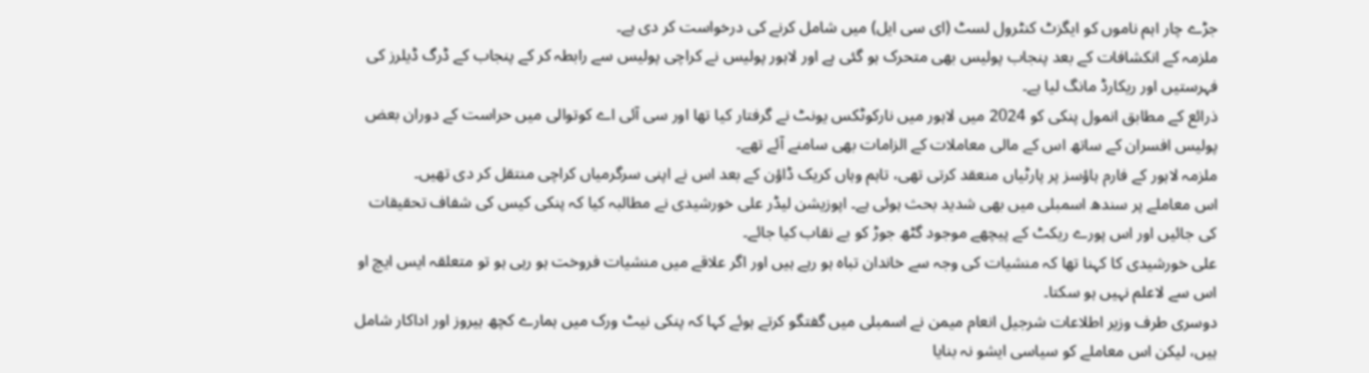جڑے چار اہم ناموں کو ایگزٹ کنٹرول لسٹ (ای سی ایل) میں شامل کرنے کی درخواست کر دی ہے۔
ملزمہ کے انکشافات کے بعد پنجاب پولیس بھی متحرک ہو گئی ہے اور لاہور پولیس نے کراچی پولیس سے رابطہ کر کے پنجاب کے ڈرگ ڈیلرز کی فہرستیں اور ریکارڈ مانگ لیا ہے۔
ذرائع کے مطابق انمول پنکی کو 2024 میں لاہور میں نارکوٹکس یونٹ نے گرفتار کیا تھا اور سی آئی اے کوتوالی میں حراست کے دوران بعض پولیس افسران کے ساتھ اس کے مالی معاملات کے الزامات بھی سامنے آئے تھے۔
ملزمہ لاہور کے فارم ہاؤسز پر پارٹیاں منعقد کرتی تھی، تاہم وہاں کریک ڈاؤن کے بعد اس نے اپنی سرگرمیاں کراچی منتقل کر دی تھیں۔
اس معاملے پر سندھ اسمبلی میں بھی شدید بحث ہوئی ہے۔ اپوزیشن لیڈر علی خورشیدی نے مطالبہ کیا کہ پنکی کیس کی شفاف تحقیقات کی جائیں اور اس پورے ریکٹ کے پیچھے موجود گٹھ جوڑ کو بے نقاب کیا جائے۔
علی خورشیدی کا کہنا تھا کہ منشیات کی وجہ سے خاندان تباہ ہو رہے ہیں اور اگر علاقے میں منشیات فروخت ہو رہی ہو تو متعلقہ ایس ایچ او اس سے لاعلم نہیں ہو سکتا۔
دوسری طرف وزیر اطلاعات شرجیل انعام میمن نے اسمبلی میں گفتگو کرتے ہوئے کہا کہ پنکی نیٹ ورک میں ہمارے کچھ ہیروز اور اداکار شامل ہیں، لیکن اس معاملے کو سیاسی ایشو نہ بنایا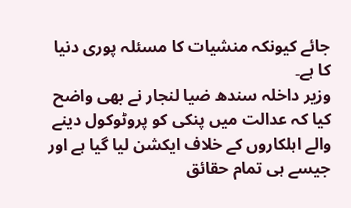جائے کیونکہ منشیات کا مسئلہ پوری دنیا کا ہے۔
وزیر داخلہ سندھ ضیا لنجار نے بھی واضح کیا کہ عدالت میں پنکی کو پروٹوکول دینے والے اہلکاروں کے خلاف ایکشن لیا گیا ہے اور جیسے ہی تمام حقائق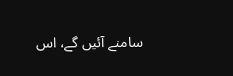سامنے آئیں گے، اس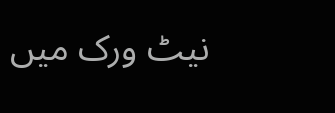نیٹ ورک میں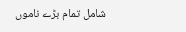شامل تمام بڑے ناموں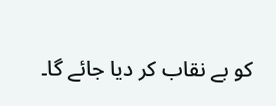کو بے نقاب کر دیا جائے گا۔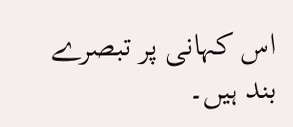اس کہانی پر تبصرے بند ہیں۔